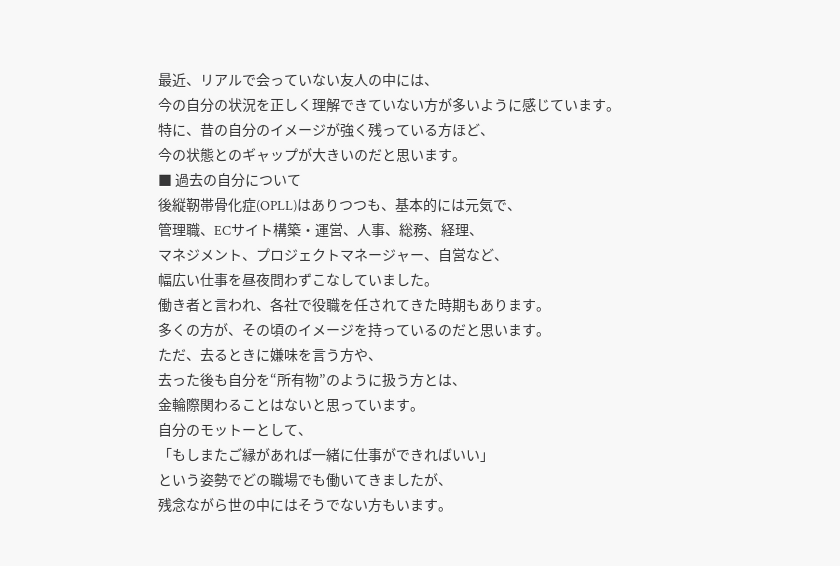最近、リアルで会っていない友人の中には、
今の自分の状況を正しく理解できていない方が多いように感じています。
特に、昔の自分のイメージが強く残っている方ほど、
今の状態とのギャップが大きいのだと思います。
■ 過去の自分について
後縦靭帯骨化症(OPLL)はありつつも、基本的には元気で、
管理職、ECサイト構築・運営、人事、総務、経理、
マネジメント、プロジェクトマネージャー、自営など、
幅広い仕事を昼夜問わずこなしていました。
働き者と言われ、各社で役職を任されてきた時期もあります。
多くの方が、その頃のイメージを持っているのだと思います。
ただ、去るときに嫌味を言う方や、
去った後も自分を“所有物”のように扱う方とは、
金輪際関わることはないと思っています。
自分のモットーとして、
「もしまたご縁があれば一緒に仕事ができればいい」
という姿勢でどの職場でも働いてきましたが、
残念ながら世の中にはそうでない方もいます。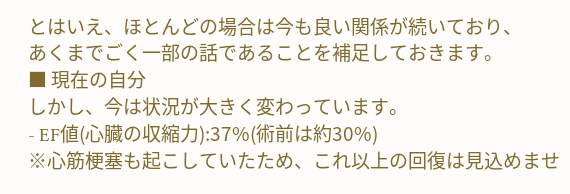とはいえ、ほとんどの場合は今も良い関係が続いており、
あくまでごく一部の話であることを補足しておきます。
■ 現在の自分
しかし、今は状況が大きく変わっています。
- EF値(心臓の収縮力):37%(術前は約30%)
※心筋梗塞も起こしていたため、これ以上の回復は見込めませ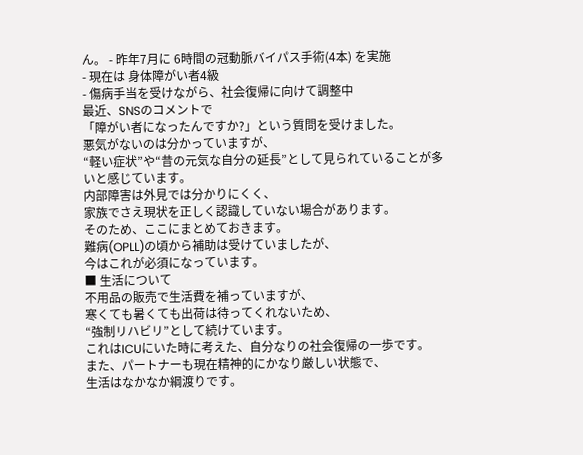ん。 - 昨年7月に 6時間の冠動脈バイパス手術(4本) を実施
- 現在は 身体障がい者4級
- 傷病手当を受けながら、社会復帰に向けて調整中
最近、SNSのコメントで
「障がい者になったんですか?」という質問を受けました。
悪気がないのは分かっていますが、
“軽い症状”や“昔の元気な自分の延長”として見られていることが多いと感じています。
内部障害は外見では分かりにくく、
家族でさえ現状を正しく認識していない場合があります。
そのため、ここにまとめておきます。
難病(OPLL)の頃から補助は受けていましたが、
今はこれが必須になっています。
■ 生活について
不用品の販売で生活費を補っていますが、
寒くても暑くても出荷は待ってくれないため、
“強制リハビリ”として続けています。
これはICUにいた時に考えた、自分なりの社会復帰の一歩です。
また、パートナーも現在精神的にかなり厳しい状態で、
生活はなかなか綱渡りです。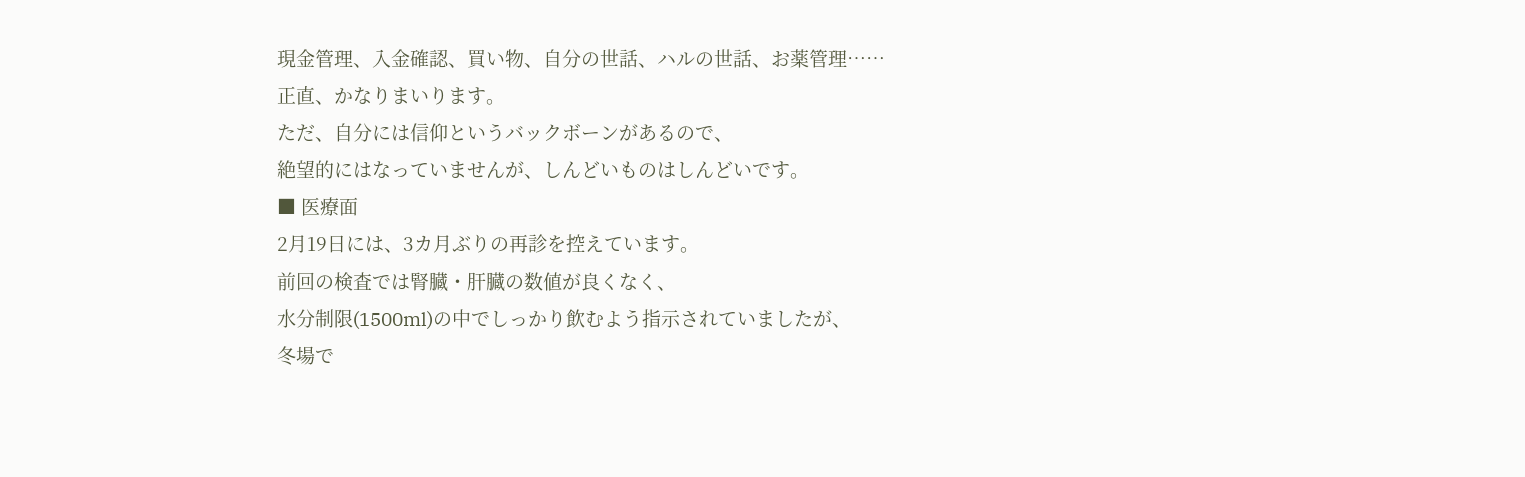現金管理、入金確認、買い物、自分の世話、ハルの世話、お薬管理……
正直、かなりまいります。
ただ、自分には信仰というバックボーンがあるので、
絶望的にはなっていませんが、しんどいものはしんどいです。
■ 医療面
2月19日には、3カ月ぶりの再診を控えています。
前回の検査では腎臓・肝臓の数値が良くなく、
水分制限(1500ml)の中でしっかり飲むよう指示されていましたが、
冬場で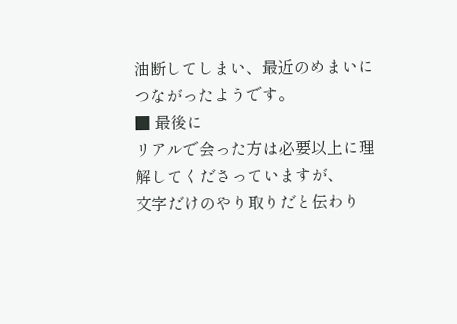油断してしまい、最近のめまいにつながったようです。
■ 最後に
リアルで会った方は必要以上に理解してくださっていますが、
文字だけのやり取りだと伝わり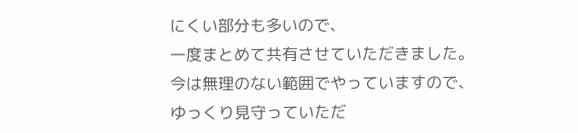にくい部分も多いので、
一度まとめて共有させていただきました。
今は無理のない範囲でやっていますので、
ゆっくり見守っていただ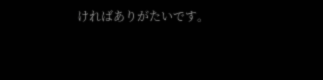ければありがたいです。